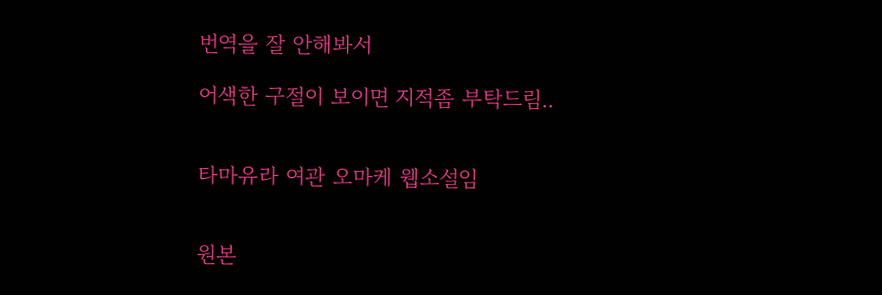번역을 잘 안해봐서

어색한 구절이 보이면 지적좀 부탁드림..


타마유라 여관 오마케 웹소설임


원본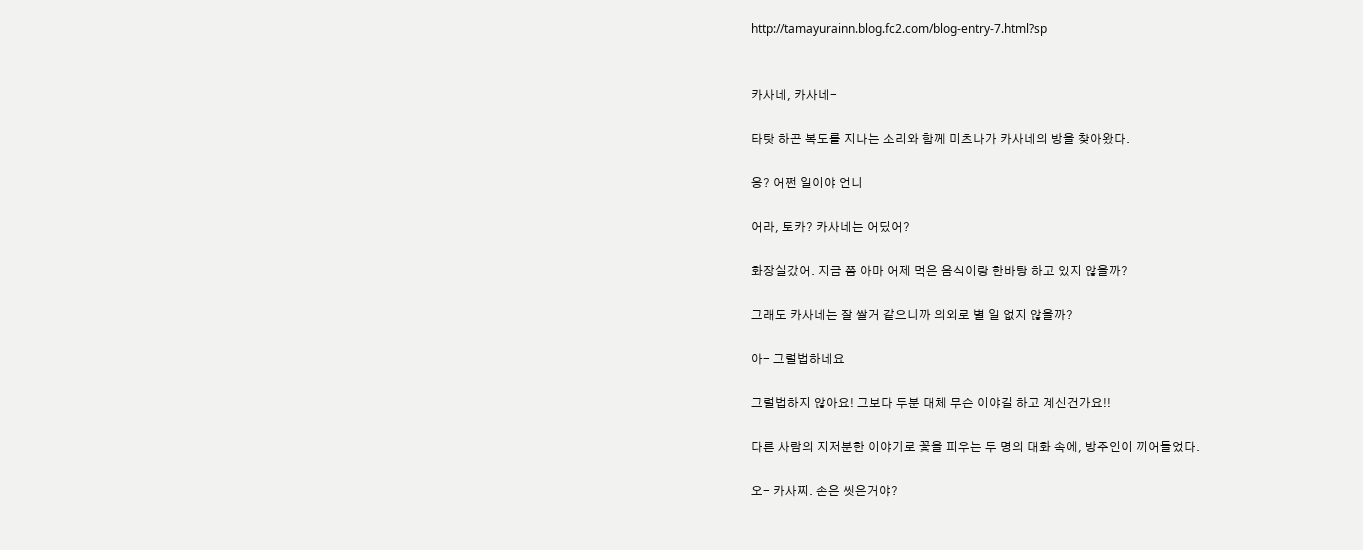http://tamayurainn.blog.fc2.com/blog-entry-7.html?sp


카사네, 카사네-

타탓 하곤 복도를 지나는 소리와 함께 미츠나가 카사네의 방을 찾아왔다.

응? 어쩐 일이야 언니

어라, 토카? 카사네는 어딨어?

화장실갔어. 지금 쯤 아마 어제 먹은 음식이랑 한바탕 하고 있지 않을까?

그래도 카사네는 잘 쌀거 같으니까 의외로 별 일 없지 않을까?

아- 그럴법하네요

그럴법하지 않아요! 그보다 두분 대체 무슨 이야길 하고 계신건가요!!

다른 사람의 지저분한 이야기로 꽃을 피우는 두 명의 대화 속에, 방주인이 끼어들었다.

오- 카사찌. 손은 씻은거야?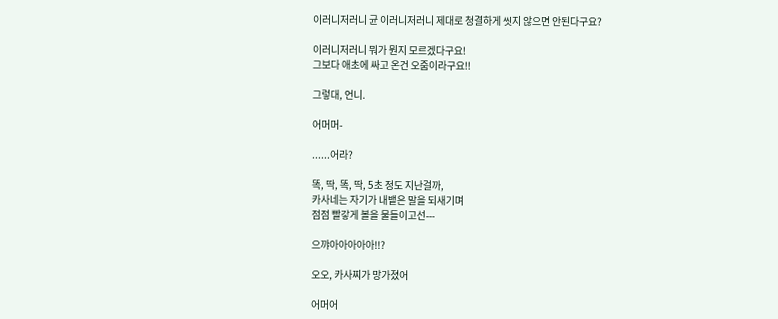이러니저러니 균 이러니저러니 제대로 청결하게 씻지 않으면 안된다구요?

이러니저러니 뭐가 뭔지 모르겠다구요!
그보다 애초에 싸고 온건 오줌이라구요!!

그렇대, 언니.

어머머-

......어라?

똑, 딱, 똑, 딱, 5초 정도 지난걸까,
카사네는 자기가 내뱉은 말을 되새기며
점점 빨갛게 볼을 물들이고선---

으꺄아아아아아!!?

오오, 카사찌가 망가졌어

어머어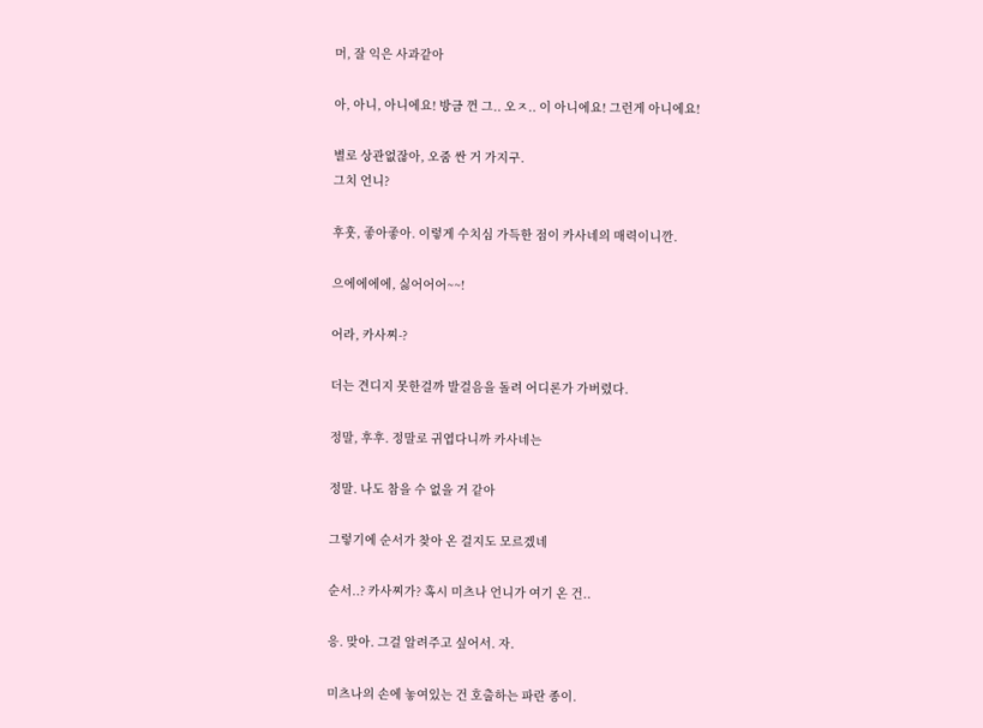머, 잘 익은 사과같아

아, 아니, 아니에요! 방금 껀 그.. 오ㅈ.. 이 아니에요! 그런게 아니에요!

별로 상관없잖아, 오줌 싼 거 가지구.
그치 언니?

후훗, 좋아좋아. 이렇게 수치심 가득한 점이 카사네의 매력이니깐.

으에에에에, 싫어어어~~!

어라, 카사찌-?

더는 견디지 못한걸까 발걸음을 돌려 어디론가 가버렸다.

정말, 후후. 정말로 귀엽다니까 카사네는

정말. 나도 참을 수 없을 거 같아

그렇기에 순서가 찾아 온 걸지도 모르겠네

순서..? 카사찌가? 혹시 미츠나 언니가 여기 온 건..

응. 맞아. 그걸 알려주고 싶어서. 자.

미츠나의 손에 놓여있는 건 호출하는 파란 종이.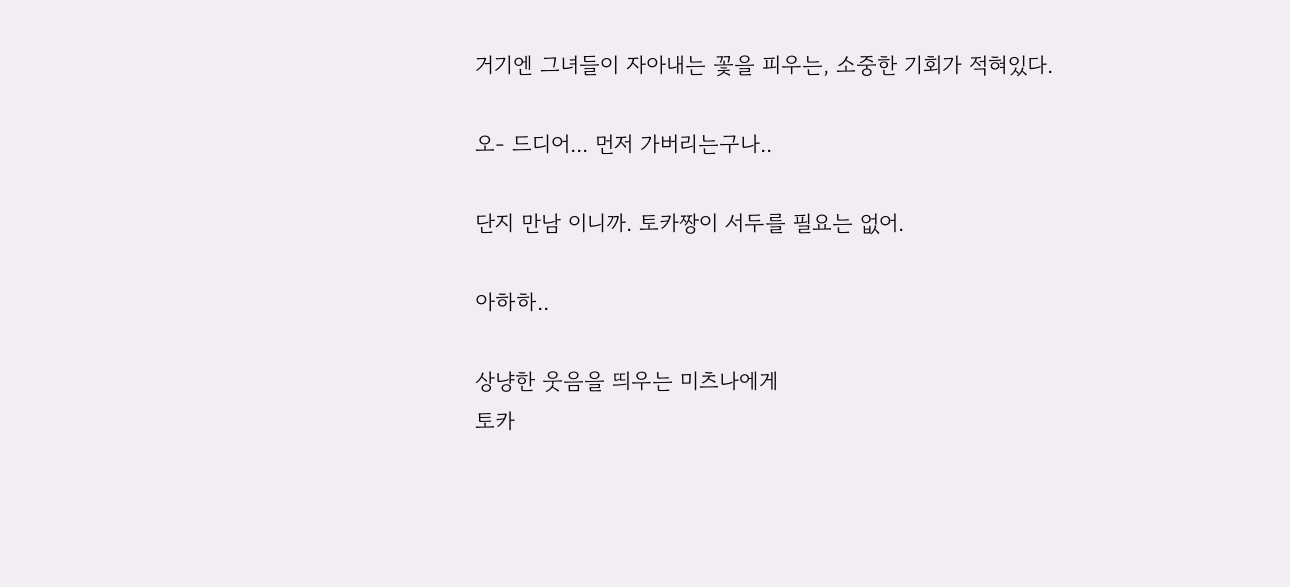거기엔 그녀들이 자아내는 꽃을 피우는, 소중한 기회가 적혀있다.

오- 드디어... 먼저 가버리는구나..

단지 만남 이니까. 토카짱이 서두를 필요는 없어.

아하하..

상냥한 웃음을 띄우는 미츠나에게
토카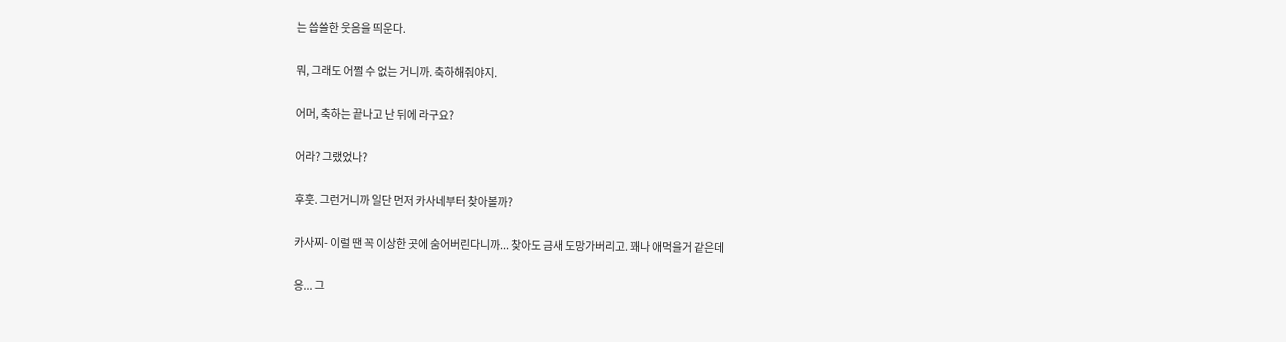는 씁쓸한 웃음을 띄운다.

뭐, 그래도 어쩔 수 없는 거니까. 축하해줘야지.

어머, 축하는 끝나고 난 뒤에 라구요?

어라? 그랬었나?

후훗. 그런거니까 일단 먼저 카사네부터 찾아볼까?

카사찌- 이럴 땐 꼭 이상한 곳에 숨어버린다니까... 찾아도 금새 도망가버리고. 꽤나 애먹을거 같은데

응... 그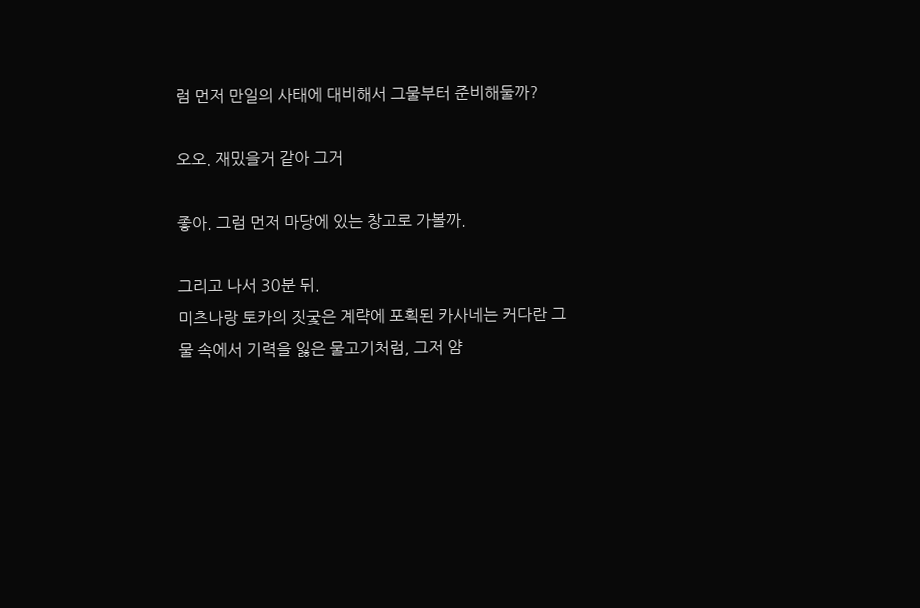럼 먼저 만일의 사태에 대비해서 그물부터 준비해둘까?

오오. 재밌을거 같아 그거

좋아. 그럼 먼저 마당에 있는 창고로 가볼까.

그리고 나서 30분 뒤.
미츠나랑 토카의 짓궃은 계략에 포획된 카사네는 커다란 그물 속에서 기력을 잃은 물고기처럼, 그저 얌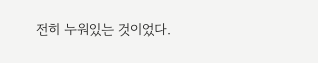전히 누워있는 것이었다.